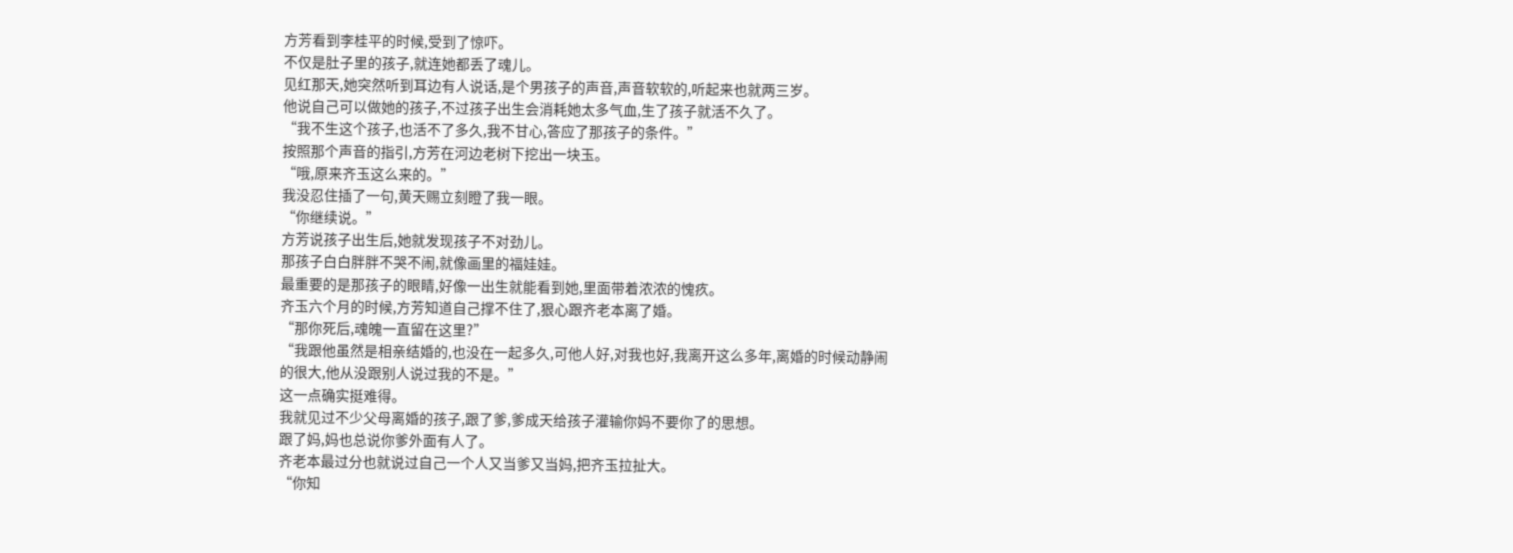方芳看到李桂平的时候,受到了惊吓。
不仅是肚子里的孩子,就连她都丢了魂儿。
见红那天,她突然听到耳边有人说话,是个男孩子的声音,声音软软的,听起来也就两三岁。
他说自己可以做她的孩子,不过孩子出生会消耗她太多气血,生了孩子就活不久了。
“我不生这个孩子,也活不了多久,我不甘心,答应了那孩子的条件。”
按照那个声音的指引,方芳在河边老树下挖出一块玉。
“哦,原来齐玉这么来的。”
我没忍住插了一句,黄天赐立刻瞪了我一眼。
“你继续说。”
方芳说孩子出生后,她就发现孩子不对劲儿。
那孩子白白胖胖不哭不闹,就像画里的福娃娃。
最重要的是那孩子的眼睛,好像一出生就能看到她,里面带着浓浓的愧疚。
齐玉六个月的时候,方芳知道自己撑不住了,狠心跟齐老本离了婚。
“那你死后,魂魄一直留在这里?”
“我跟他虽然是相亲结婚的,也没在一起多久,可他人好,对我也好,我离开这么多年,离婚的时候动静闹的很大,他从没跟别人说过我的不是。”
这一点确实挺难得。
我就见过不少父母离婚的孩子,跟了爹,爹成天给孩子灌输你妈不要你了的思想。
跟了妈,妈也总说你爹外面有人了。
齐老本最过分也就说过自己一个人又当爹又当妈,把齐玉拉扯大。
“你知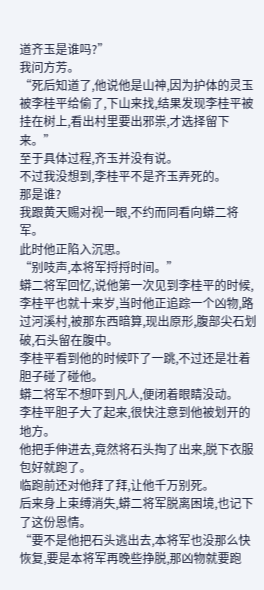道齐玉是谁吗?”
我问方芳。
“死后知道了,他说他是山神,因为护体的灵玉被李桂平给偷了,下山来找,结果发现李桂平被挂在树上,看出村里要出邪祟,才选择留下来。”
至于具体过程,齐玉并没有说。
不过我没想到,李桂平不是齐玉弄死的。
那是谁?
我跟黄天赐对视一眼,不约而同看向蟒二将军。
此时他正陷入沉思。
“别吱声,本将军捋捋时间。”
蟒二将军回忆,说他第一次见到李桂平的时候,李桂平也就十来岁,当时他正追踪一个凶物,路过河溪村,被那东西暗算,现出原形,腹部尖石划破,石头留在腹中。
李桂平看到他的时候吓了一跳,不过还是壮着胆子碰了碰他。
蟒二将军不想吓到凡人,便闭着眼睛没动。
李桂平胆子大了起来,很快注意到他被划开的地方。
他把手伸进去,竟然将石头掏了出来,脱下衣服包好就跑了。
临跑前还对他拜了拜,让他千万别死。
后来身上束缚消失,蟒二将军脱离困境,也记下了这份恩情。
“要不是他把石头逃出去,本将军也没那么快恢复,要是本将军再晚些挣脱,那凶物就要跑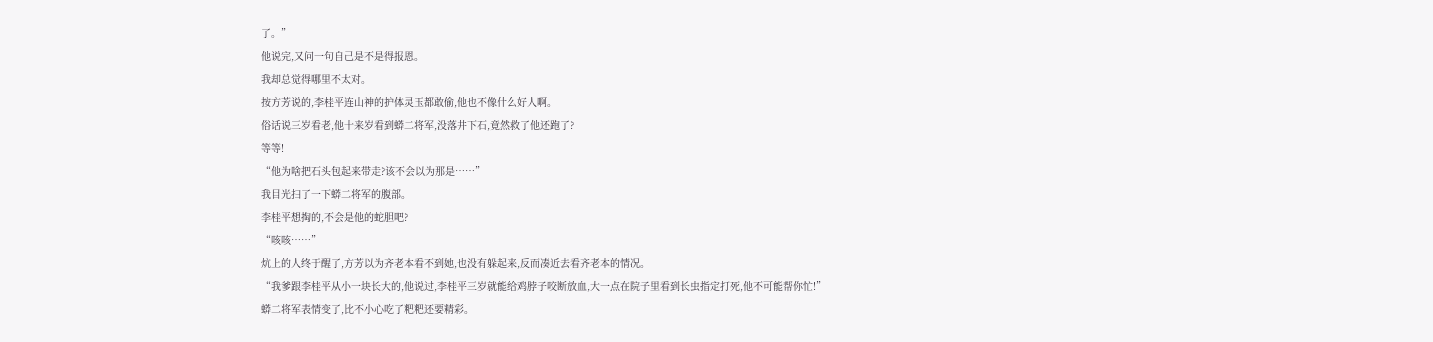了。”
他说完,又问一句自己是不是得报恩。
我却总觉得哪里不太对。
按方芳说的,李桂平连山神的护体灵玉都敢偷,他也不像什么好人啊。
俗话说三岁看老,他十来岁看到蟒二将军,没落井下石,竟然救了他还跑了?
等等!
“他为啥把石头包起来带走?该不会以为那是……”
我目光扫了一下蟒二将军的腹部。
李桂平想掏的,不会是他的蛇胆吧?
“咳咳……”
炕上的人终于醒了,方芳以为齐老本看不到她,也没有躲起来,反而凑近去看齐老本的情况。
“我爹跟李桂平从小一块长大的,他说过,李桂平三岁就能给鸡脖子咬断放血,大一点在院子里看到长虫指定打死,他不可能帮你忙!”
蟒二将军表情变了,比不小心吃了粑粑还要精彩。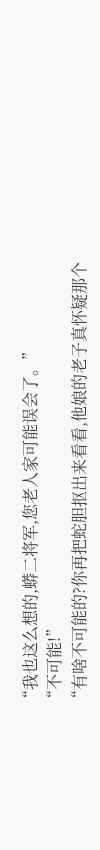“我也这么想的,蟒二将军,您老人家可能误会了。”
“不可能!”
“有啥不可能的?你再把蛇胆抠出来看看,他娘的老子真怀疑那个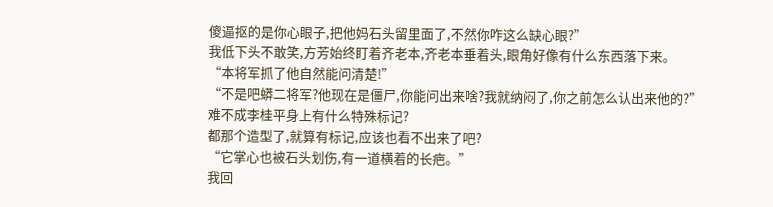傻逼抠的是你心眼子,把他妈石头留里面了,不然你咋这么缺心眼?”
我低下头不敢笑,方芳始终盯着齐老本,齐老本垂着头,眼角好像有什么东西落下来。
“本将军抓了他自然能问清楚!”
“不是吧蟒二将军?他现在是僵尸,你能问出来啥?我就纳闷了,你之前怎么认出来他的?”
难不成李桂平身上有什么特殊标记?
都那个造型了,就算有标记,应该也看不出来了吧?
“它掌心也被石头划伤,有一道横着的长疤。”
我回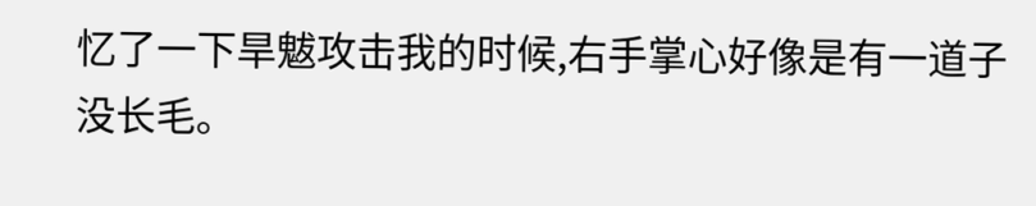忆了一下旱魃攻击我的时候,右手掌心好像是有一道子没长毛。